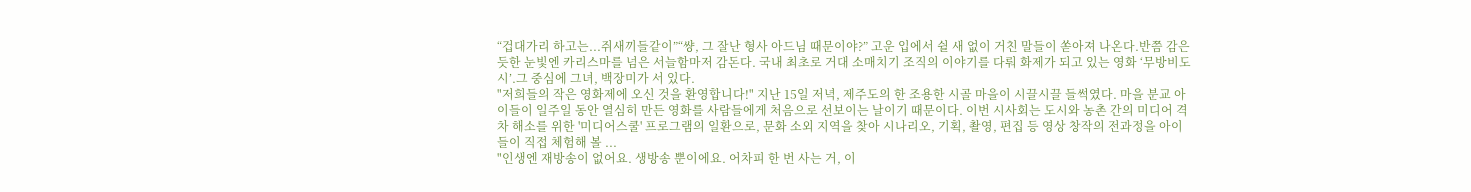“겁대가리 하고는...쥐새끼들같이”“썅, 그 잘난 형사 아드님 때문이야?” 고운 입에서 쉴 새 없이 거친 말들이 쏟아져 나온다.반쯤 감은 듯한 눈빛엔 카리스마를 넘은 서늘함마저 감돈다. 국내 최초로 거대 소매치기 조직의 이야기를 다뤄 화제가 되고 있는 영화 ‘무방비도시’.그 중심에 그녀, 백장미가 서 있다.
"저희들의 작은 영화제에 오신 것을 환영합니다!" 지난 15일 저녁, 제주도의 한 조용한 시골 마을이 시끌시끌 들썩였다. 마을 분교 아이들이 일주일 동안 열심히 만든 영화를 사람들에게 처음으로 선보이는 날이기 때문이다. 이번 시사회는 도시와 농촌 간의 미디어 격차 해소를 위한 '미디어스쿨' 프로그램의 일환으로, 문화 소외 지역을 찾아 시나리오, 기획, 촬영, 편집 등 영상 창작의 전과정을 아이들이 직접 체험해 볼 ...
"인생엔 재방송이 없어요. 생방송 뿐이에요. 어차피 한 번 사는 거, 이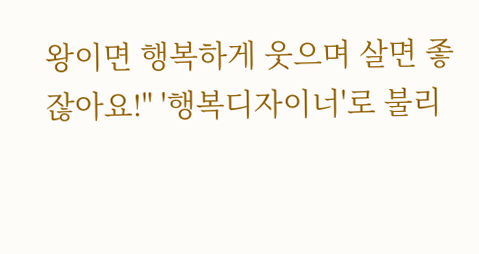왕이면 행복하게 웃으며 살면 좋잖아요!" '행복디자이너'로 불리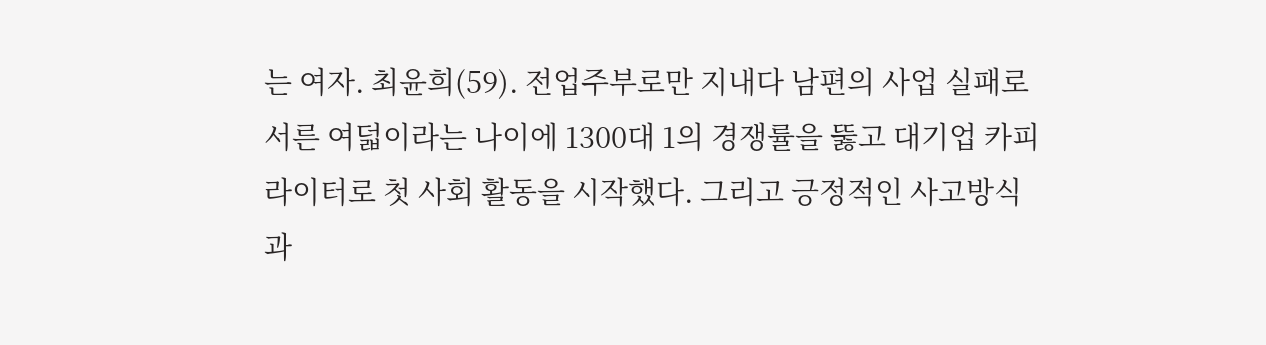는 여자. 최윤희(59). 전업주부로만 지내다 남편의 사업 실패로 서른 여덟이라는 나이에 1300대 1의 경쟁률을 뚫고 대기업 카피라이터로 첫 사회 활동을 시작했다. 그리고 긍정적인 사고방식과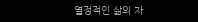열정적인 삶의 자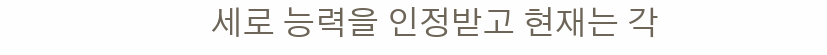세로 능력을 인정받고 현재는 각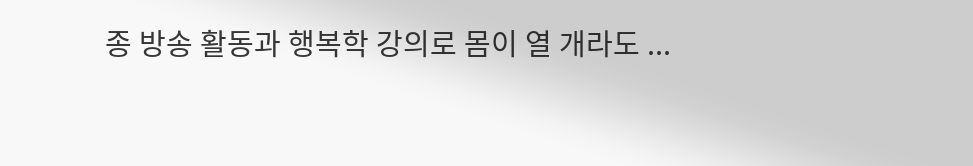종 방송 활동과 행복학 강의로 몸이 열 개라도 ...